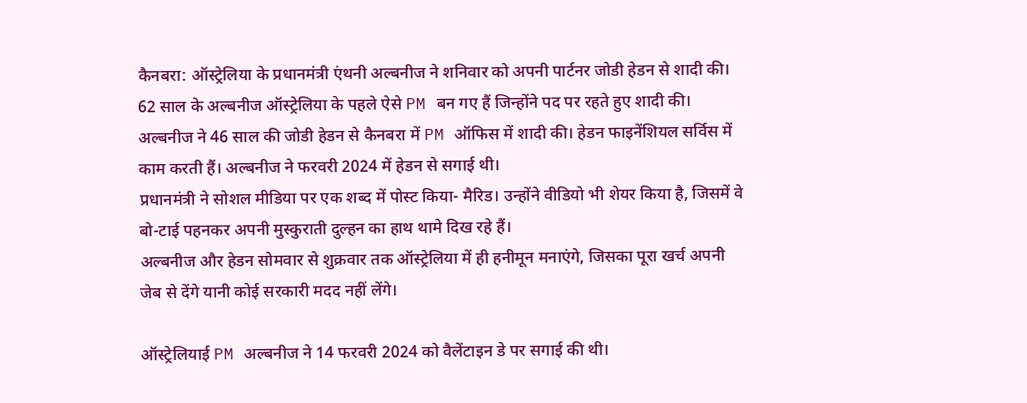कैनबरा: ऑस्ट्रेलिया के प्रधानमंत्री एंथनी अल्बनीज ने शनिवार को अपनी पार्टनर जोडी हेडन से शादी की। 62 साल के अल्बनीज ऑस्ट्रेलिया के पहले ऐसे PM बन गए हैं जिन्होंने पद पर रहते हुए शादी की।
अल्बनीज ने 46 साल की जोडी हेडन से कैनबरा में PM ऑफिस में शादी की। हेडन फाइनेंशियल सर्विस में काम करती हैं। अल्बनीज ने फरवरी 2024 में हेडन से सगाई थी।
प्रधानमंत्री ने सोशल मीडिया पर एक शब्द में पोस्ट किया- मैरिड। उन्होंने वीडियो भी शेयर किया है, जिसमें वे बो-टाई पहनकर अपनी मुस्कुराती दुल्हन का हाथ थामे दिख रहे हैं।
अल्बनीज और हेडन सोमवार से शुक्रवार तक ऑस्ट्रेलिया में ही हनीमून मनाएंगे, जिसका पूरा खर्च अपनी जेब से देंगे यानी कोई सरकारी मदद नहीं लेंगे।

ऑस्ट्रेलियाई PM अल्बनीज ने 14 फरवरी 2024 को वैलेंटाइन डे पर सगाई की थी।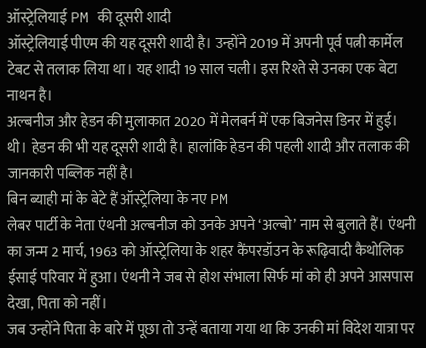ऑस्ट्रेलियाई PM की दूसरी शादी
ऑस्ट्रेलियाई पीएम की यह दूसरी शादी है। उन्होंने 2019 में अपनी पूर्व पत्नी कार्मेल टेबट से तलाक लिया था। यह शादी 19 साल चली। इस रिश्ते से उनका एक बेटा नाथन है।
अल्बनीज और हेडन की मुलाकात 2020 में मेलबर्न में एक बिजनेस डिनर में हुई। थी। हेडन की भी यह दूसरी शादी है। हालांकि हेडन की पहली शादी और तलाक की जानकारी पब्लिक नहीं है।
बिन ब्याही मां के बेटे हैं ऑस्ट्रेलिया के नए PM
लेबर पार्टी के नेता एंथनी अल्बनीज को उनके अपने ‘अल्बो’ नाम से बुलाते हैं। एंथनी का जन्म 2 मार्च, 1963 को ऑस्ट्रेलिया के शहर कैंपरडॉउन के रूढ़िवादी कैथोलिक ईसाई परिवार में हुआ। एंथनी ने जब से होश संभाला सिर्फ मां को ही अपने आसपास देखा, पिता को नहीं।
जब उन्होंने पिता के बारे में पूछा तो उन्हें बताया गया था कि उनकी मां विदेश यात्रा पर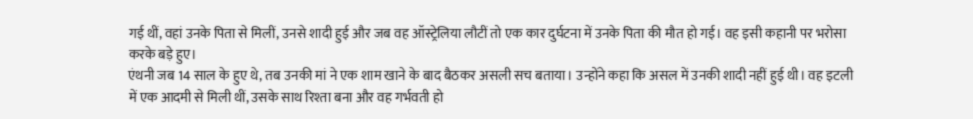गई थीं, वहां उनके पिता से मिलीं, उनसे शादी हुई और जब वह ऑस्ट्रेलिया लौटीं तो एक कार दुर्घटना में उनके पिता की मौत हो गई। वह इसी कहानी पर भरोसा करके बड़े हुए।
एंथनी जब 14 साल के हुए थे, तब उनकी मां ने एक शाम खाने के बाद बैठकर असली सच बताया। उन्होंने कहा कि असल में उनकी शादी नहीं हुई थी। वह इटली में एक आदमी से मिली थीं, उसके साथ रिश्ता बना और वह गर्भवती हो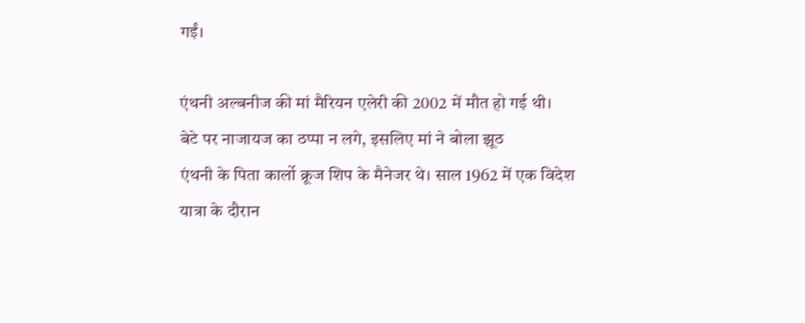गईं।

एंथनी अल्बनीज की मां मैरियन एलेरी की 2002 में मौत हो गई थी।
बेटे पर नाजायज का ठप्पा न लगे, इसलिए मां ने बोला झूठ
एंथनी के पिता कार्लो क्रूज शिप के मैनेजर थे। साल 1962 में एक विदेश यात्रा के दौरान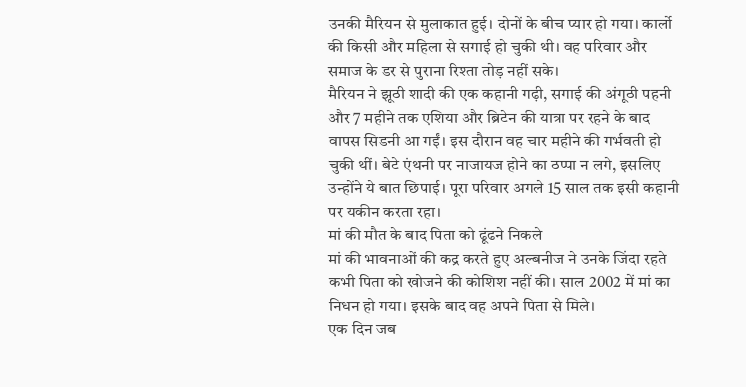उनकी मैरियन से मुलाकात हुई। दोनों के बीच प्यार हो गया। कार्लो की किसी और महिला से सगाई हो चुकी थी। वह परिवार और समाज के डर से पुराना रिश्ता तोड़ नहीं सके।
मैरियन ने झूठी शादी की एक कहानी गढ़ी, सगाई की अंगूठी पहनी और 7 महीने तक एशिया और ब्रिटेन की यात्रा पर रहने के बाद वापस सिडनी आ गईं। इस दौरान वह चार महीने की गर्भवती हो चुकी थीं। बेटे एंथनी पर नाजायज होने का ठप्पा न लगे, इसलिए उन्होंने ये बात छिपाई। पूरा परिवार अगले 15 साल तक इसी कहानी पर यकीन करता रहा।
मां की मौत के बाद पिता को ढूंढने निकले
मां की भावनाओं की कद्र करते हुए अल्बनीज ने उनके जिंदा रहते कभी पिता को खोजने की कोशिश नहीं की। साल 2002 में मां का निधन हो गया। इसके बाद वह अपने पिता से मिले।
एक दिन जब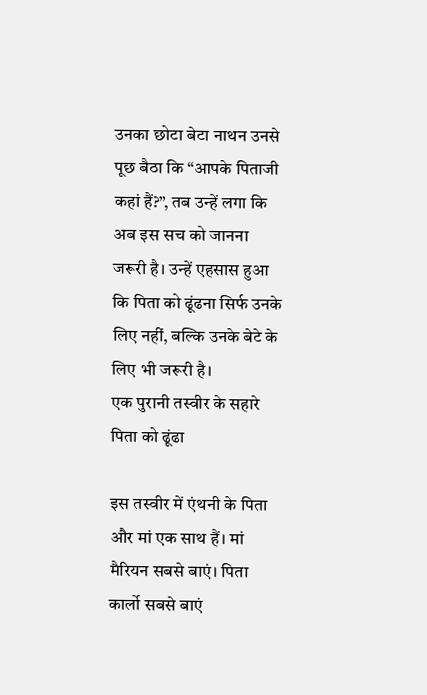उनका छोटा बेटा नाथन उनसे पूछ बैठा कि “आपके पिताजी कहां हैं?”, तब उन्हें लगा कि अब इस सच को जानना जरूरी है। उन्हें एहसास हुआ कि पिता को ढूंढना सिर्फ उनके लिए नहीं, बल्कि उनके बेटे के लिए भी जरूरी है।
एक पुरानी तस्वीर के सहारे पिता को ढूंढा

इस तस्वीर में एंथनी के पिता और मां एक साथ हैं। मां मैरियन सबसे बाएं। पिता कार्लो सबसे बाएं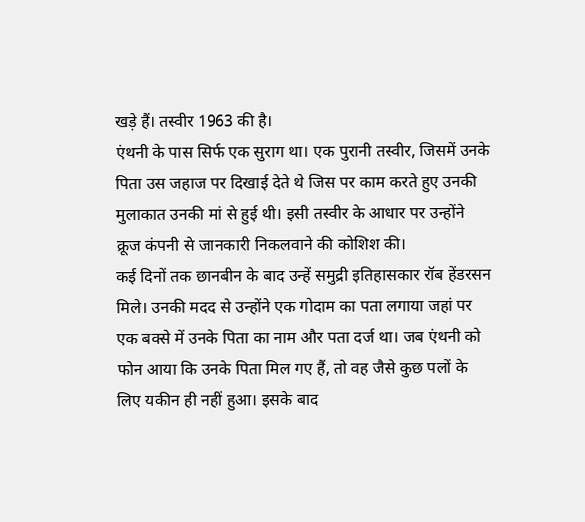खड़े हैं। तस्वीर 1963 की है।
एंथनी के पास सिर्फ एक सुराग था। एक पुरानी तस्वीर, जिसमें उनके पिता उस जहाज पर दिखाई देते थे जिस पर काम करते हुए उनकी मुलाकात उनकी मां से हुई थी। इसी तस्वीर के आधार पर उन्होंने क्रूज कंपनी से जानकारी निकलवाने की कोशिश की।
कई दिनों तक छानबीन के बाद उन्हें समुद्री इतिहासकार रॉब हेंडरसन मिले। उनकी मदद से उन्होंने एक गोदाम का पता लगाया जहां पर एक बक्से में उनके पिता का नाम और पता दर्ज था। जब एंथनी को फोन आया कि उनके पिता मिल गए हैं, तो वह जैसे कुछ पलों के लिए यकीन ही नहीं हुआ। इसके बाद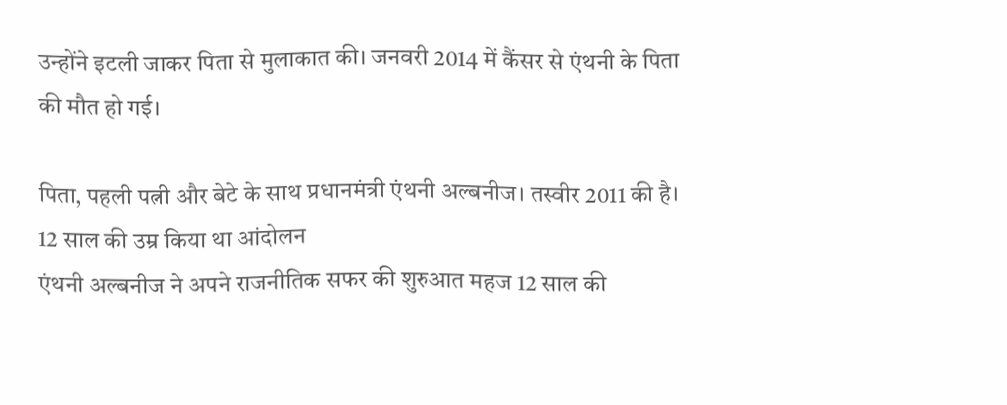उन्होंने इटली जाकर पिता से मुलाकात की। जनवरी 2014 में कैंसर से एंथनी के पिता की मौत हो गई।

पिता, पहली पत्नी और बेटे के साथ प्रधानमंत्री एंथनी अल्बनीज। तस्वीर 2011 की है।
12 साल की उम्र किया था आंदोलन
एंथनी अल्बनीज ने अपने राजनीतिक सफर की शुरुआत महज 12 साल की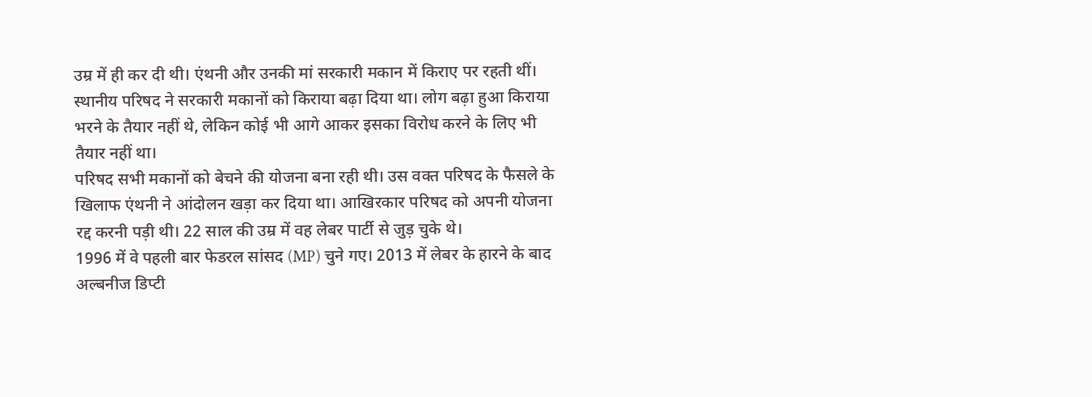उम्र में ही कर दी थी। एंथनी और उनकी मां सरकारी मकान में किराए पर रहती थीं।
स्थानीय परिषद ने सरकारी मकानों को किराया बढ़ा दिया था। लोग बढ़ा हुआ किराया भरने के तैयार नहीं थे, लेकिन कोई भी आगे आकर इसका विरोध करने के लिए भी तैयार नहीं था।
परिषद सभी मकानों को बेचने की योजना बना रही थी। उस वक्त परिषद के फैसले के खिलाफ एंथनी ने आंदोलन खड़ा कर दिया था। आखिरकार परिषद को अपनी योजना रद्द करनी पड़ी थी। 22 साल की उम्र में वह लेबर पार्टी से जुड़ चुके थे।
1996 में वे पहली बार फेडरल सांसद (MP) चुने गए। 2013 में लेबर के हारने के बाद अल्बनीज डिप्टी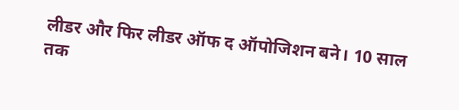लीडर और फिर लीडर ऑफ द ऑपोजिशन बने। 10 साल तक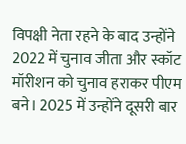विपक्षी नेता रहने के बाद उन्होंने 2022 में चुनाव जीता और स्कॉट मॉरीशन को चुनाव हराकर पीएम बने। 2025 में उन्होंने दूसरी बार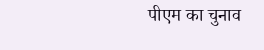पीएम का चुनाव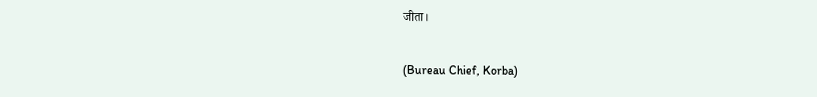जीता।

(Bureau Chief, Korba)